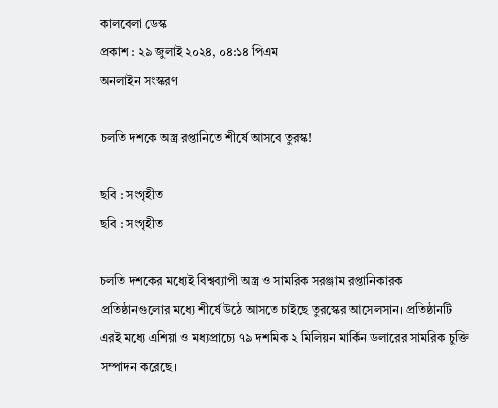কালবেলা ডেস্ক
প্রকাশ : ২৯ জুলাই ২০২৪, ০৪:১৪ পিএম
অনলাইন সংস্করণ

চলতি দশকে অস্ত্র রপ্তানিতে শীর্ষে আসবে তুরস্ক!

ছবি : সংগৃহীত
ছবি : সংগৃহীত

চলতি দশকের মধ্যেই বিশ্বব্যাপী অস্ত্র ও সামরিক সরঞ্জাম রপ্তানিকারক প্রতিষ্ঠানগুলোর মধ্যে শীর্ষে উঠে আসতে চাইছে তুরস্কের আসেলসান। প্রতিষ্ঠানটি এরই মধ্যে এশিয়া ও মধ্যপ্রাচ্যে ৭৯ দশমিক ২ মিলিয়ন মার্কিন ডলারের সামরিক চুক্তি সম্পাদন করেছে।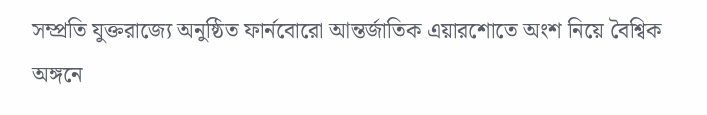সম্প্রতি যুক্তরাজ্যে অনুষ্ঠিত ফার্নবোরো আন্তর্জাতিক এয়ারশোতে অংশ নিয়ে বৈশ্বিক অঙ্গনে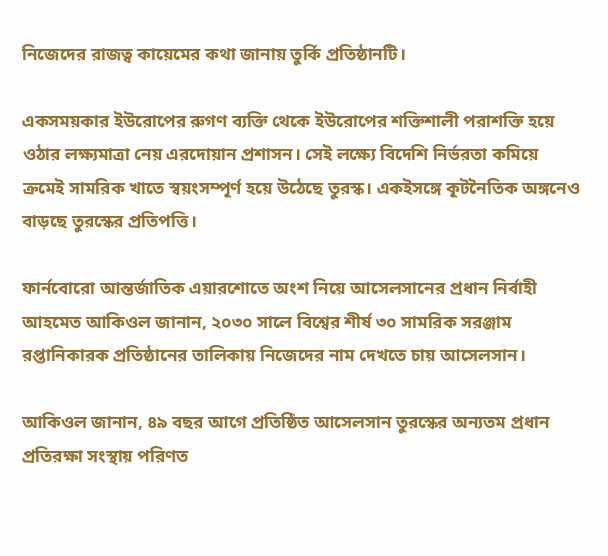নিজেদের রাজত্ব কায়েমের কথা জানায় তুর্কি প্রতিষ্ঠানটি।

একসময়কার ইউরোপের রুগণ ব্যক্তি থেকে ইউরোপের শক্তিশালী পরাশক্তি হয়ে ওঠার লক্ষ্যমাত্রা নেয় এরদোয়ান প্রশাসন। সেই লক্ষ্যে বিদেশি নির্ভরতা কমিয়ে ক্রমেই সামরিক খাতে স্বয়ংসম্পূর্ণ হয়ে উঠেছে তুরস্ক। একইসঙ্গে কূটনৈতিক অঙ্গনেও বাড়ছে তুরস্কের প্রতিপত্তি।

ফার্নবোরো আন্তর্জাতিক এয়ারশোতে অংশ নিয়ে আসেলসানের প্রধান নির্বাহী আহমেত আকিওল জানান, ২০৩০ সালে বিশ্বের শীর্ষ ৩০ সামরিক সরঞ্জাম রপ্তানিকারক প্রতিষ্ঠানের তালিকায় নিজেদের নাম দেখতে চায় আসেলসান।

আকিওল জানান, ৪৯ বছর আগে প্রতিষ্ঠিত আসেলসান তুরস্কের অন্যতম প্রধান প্রতিরক্ষা সংস্থায় পরিণত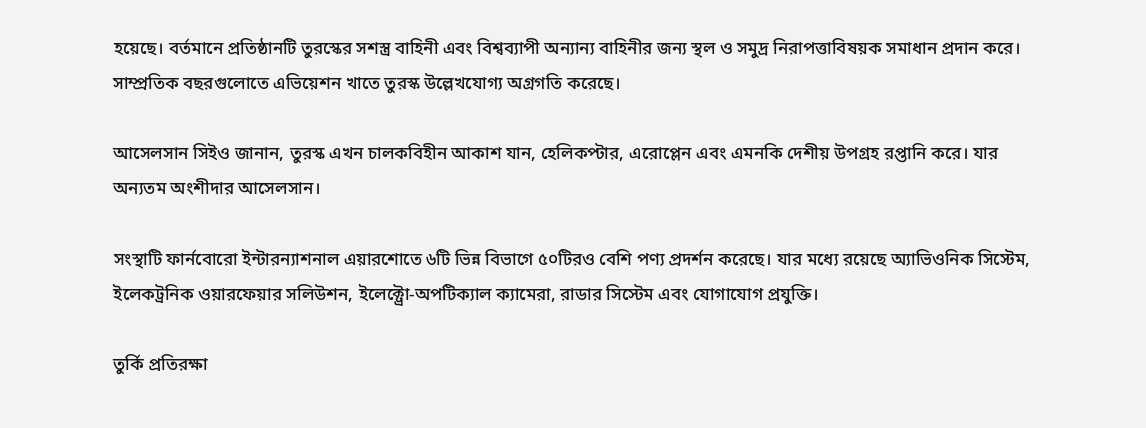হয়েছে। বর্তমানে প্রতিষ্ঠানটি তুরস্কের সশস্ত্র বাহিনী এবং বিশ্বব্যাপী অন্যান্য বাহিনীর জন্য স্থল ও সমুদ্র নিরাপত্তাবিষয়ক সমাধান প্রদান করে। সাম্প্রতিক বছরগুলোতে এভিয়েশন খাতে তুরস্ক উল্লেখযোগ্য অগ্রগতি করেছে।

আসেলসান সিইও জানান, তুরস্ক এখন চালকবিহীন আকাশ যান, হেলিকপ্টার, এরোপ্লেন এবং এমনকি দেশীয় উপগ্রহ রপ্তানি করে। যার অন্যতম অংশীদার আসেলসান।

সংস্থাটি ফার্নবোরো ইন্টারন্যাশনাল এয়ারশোতে ৬টি ভিন্ন বিভাগে ৫০টিরও বেশি পণ্য প্রদর্শন করেছে। যার মধ্যে রয়েছে অ্যাভিওনিক সিস্টেম, ইলেকট্রনিক ওয়ারফেয়ার সলিউশন, ইলেক্ট্রো-অপটিক্যাল ক্যামেরা, রাডার সিস্টেম এবং যোগাযোগ প্রযুক্তি।

তুর্কি প্রতিরক্ষা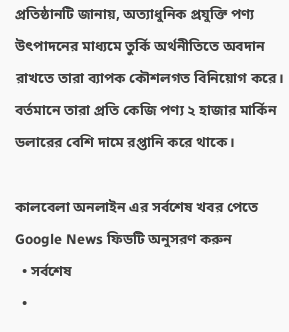প্রতিষ্ঠানটি জানায়, অত্যাধুনিক প্রযুক্তি পণ্য উৎপাদনের মাধ্যমে তুর্কি অর্থনীতিতে অবদান রাখতে তারা ব্যাপক কৌশলগত বিনিয়োগ করে। বর্তমানে তারা প্রতি কেজি পণ্য ২ হাজার মার্কিন ডলারের বেশি দামে রপ্তানি করে থাকে।

কালবেলা অনলাইন এর সর্বশেষ খবর পেতে Google News ফিডটি অনুসরণ করুন
  • সর্বশেষ
  •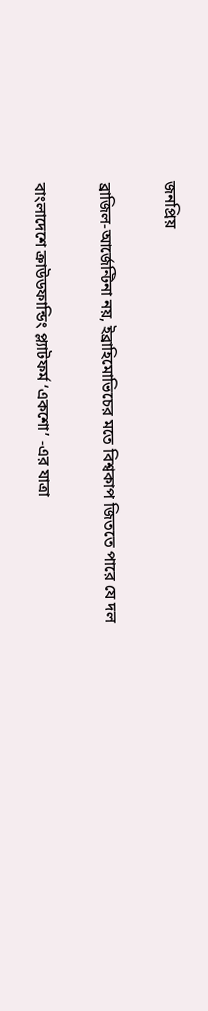জনপ্রিয়

ব্রাজিল-আর্জেন্টিনা নয়, ইব্রাহিমোভিচের মতে বিশ্বকাপ জিততে পারে যে দল

বাংলাদেশে ক্রাউডফান্ডিং প্ল্যাটফর্ম ‘একশো’ -এর যাত্রা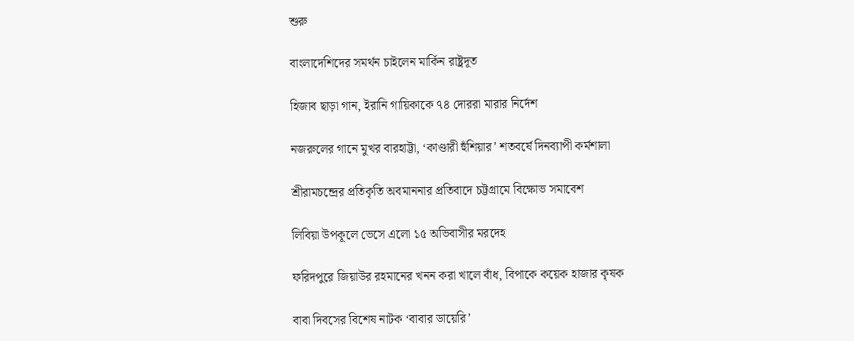শুরু

বাংলাদেশিদের সমর্থন চাইলেন মার্কিন রাষ্ট্রদূত

হিজাব ছাড়া গান, ইরানি গায়িকাকে ৭৪ দোররা মারার নির্দেশ

নজরুলের গানে মুখর বারহাট্টা, ‘কাণ্ডারী হুঁশিয়ার’ শতবর্ষে দিনব্যাপী কর্মশালা

শ্রীরামচন্দ্রের প্রতিকৃতি অবমাননার প্রতিবাদে চট্টগ্রামে বিক্ষোভ সমাবেশ

লিবিয়া উপকূলে ভেসে এলো ১৫ অভিবাসীর মরদেহ

ফরিদপুরে জিয়াউর রহমানের খনন করা খালে বাঁধ, বিপাকে কয়েক হাজার কৃষক

বাবা দিবসের বিশেষ নাটক ‘বাবার ডায়েরি’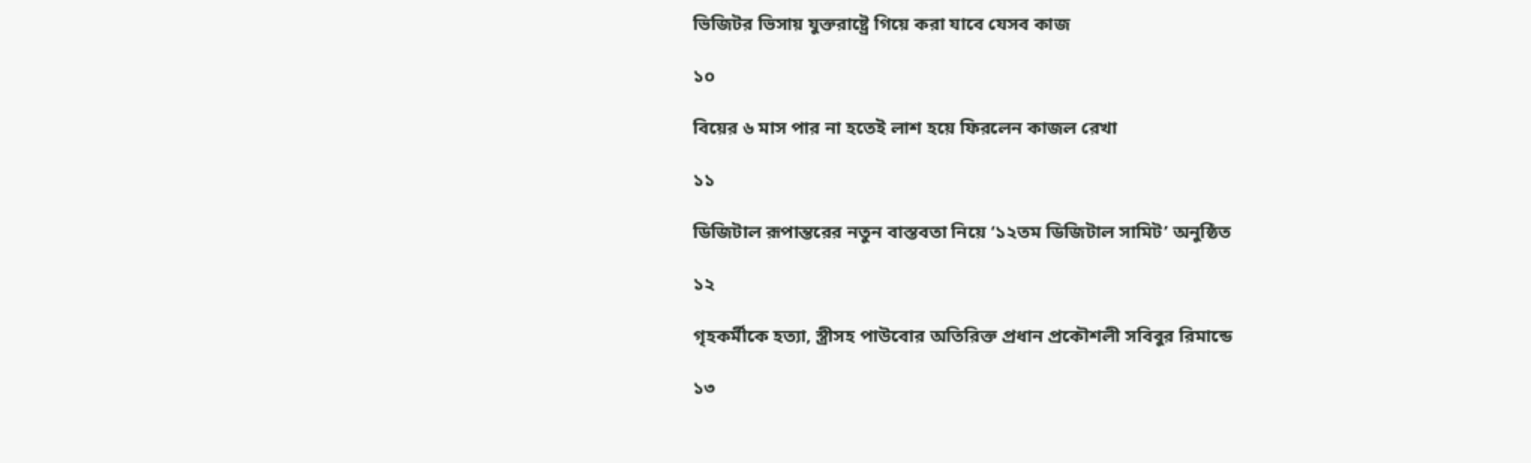ভিজিটর ভিসায় যুক্তরাষ্ট্রে গিয়ে করা যাবে যেসব কাজ

১০

বিয়ের ৬ মাস পার না হতেই লাশ হয়ে ফিরলেন কাজল রেখা

১১

ডিজিটাল রূপান্তরের নতুন বাস্তবতা নিয়ে ‘১২তম ডিজিটাল সামিট’ অনুষ্ঠিত

১২

গৃহকর্মীকে হত্যা, স্ত্রীসহ পাউবোর অতিরিক্ত প্রধান প্রকৌশলী সবিবুর রিমান্ডে

১৩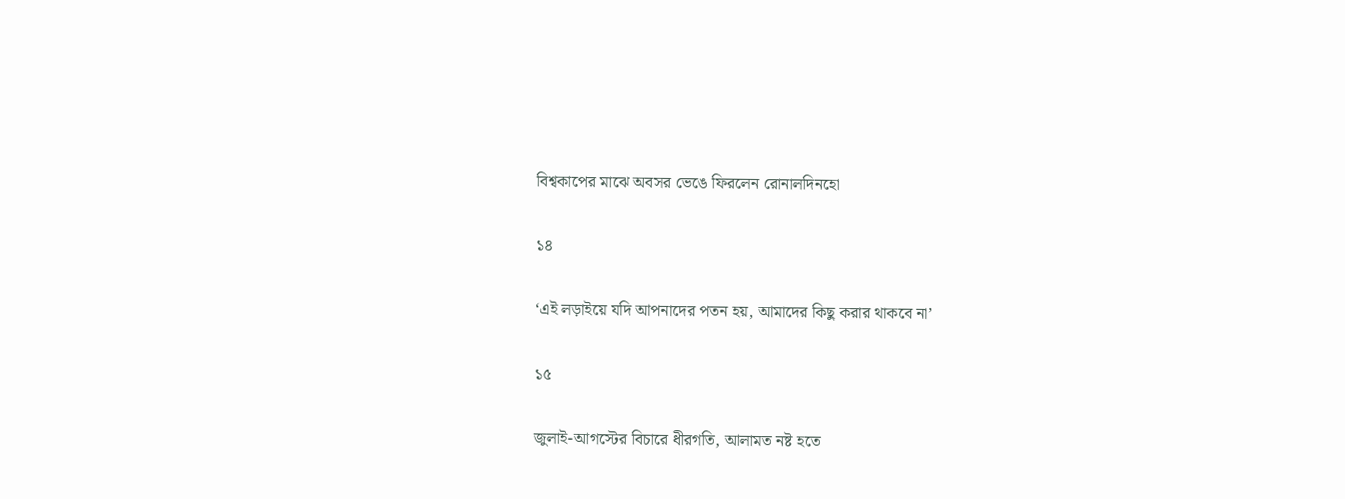বিশ্বকাপের মাঝে অবসর ভেঙে ফিরলেন রোনালদিনহো

১৪

‘এই লড়াইয়ে যদি আপনাদের পতন হয়, আমাদের কিছু করার থাকবে না’

১৫

জুলাই-আগস্টের বিচারে ধীরগতি, আলামত নষ্ট হতে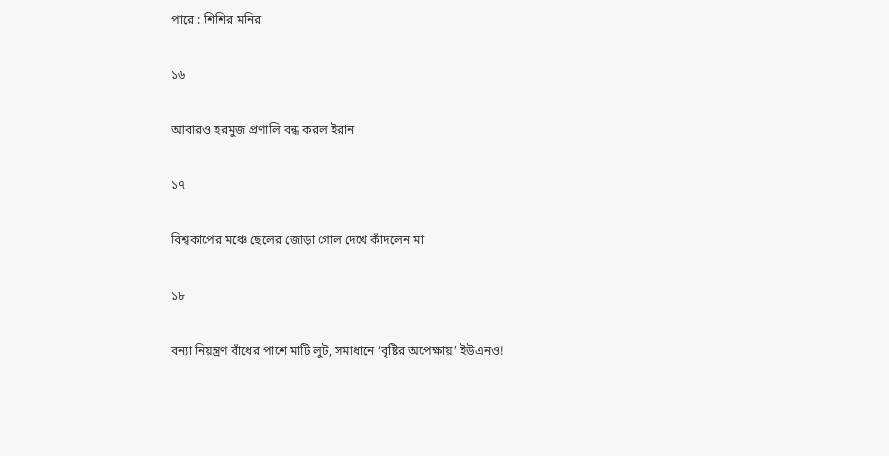পারে : শিশির মনির

১৬

আবারও হরমুজ প্রণালি বন্ধ করল ইরান

১৭

বিশ্বকাপের মঞ্চে ছেলের জোড়া গোল দেখে কাঁদলেন মা

১৮

বন্যা নিয়ন্ত্রণ বাঁধের পাশে মাটি লুট, সমাধানে ‘বৃষ্টির অপেক্ষায়’ ইউএনও!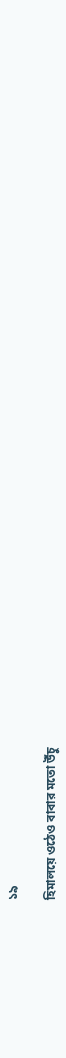১৯

হিমালয়ে ওঠেও বাবার মতো উঁচু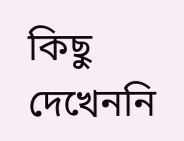কিছু দেখেননি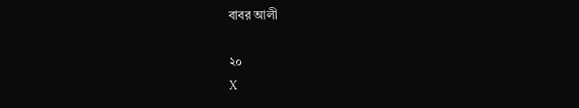বাবর আলী

২০
X